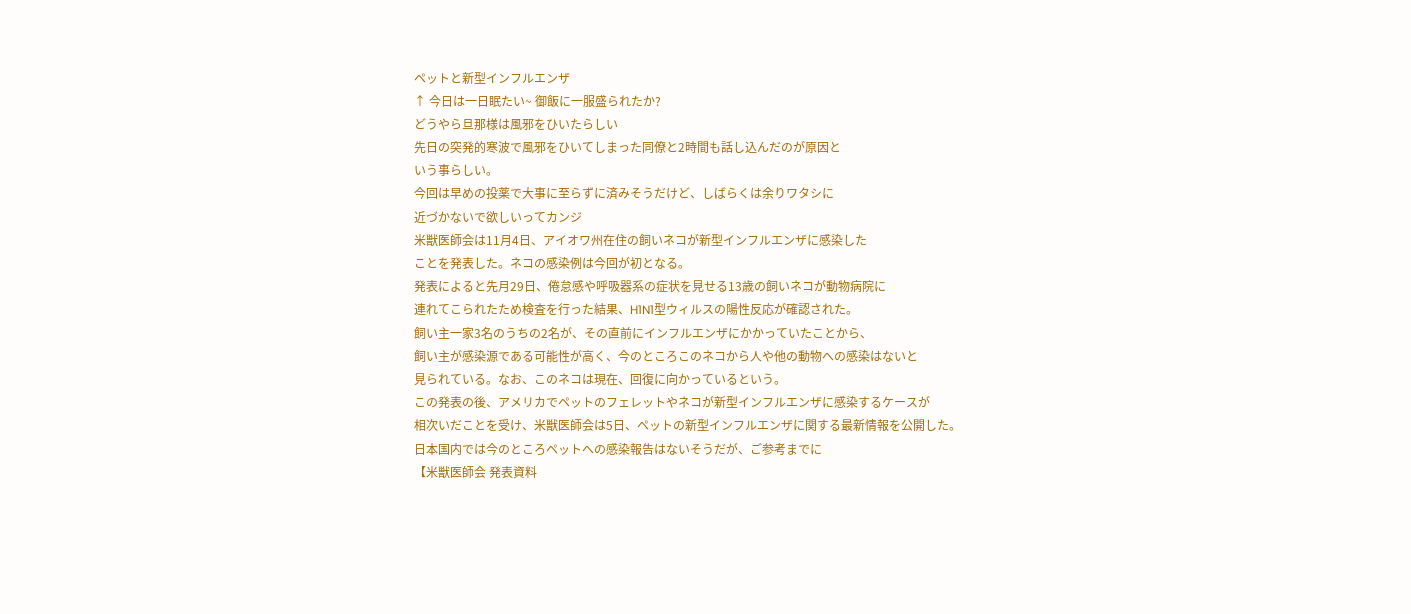ペットと新型インフルエンザ
↑ 今日は一日眠たい~ 御飯に一服盛られたか?
どうやら旦那様は風邪をひいたらしい
先日の突発的寒波で風邪をひいてしまった同僚と2時間も話し込んだのが原因と
いう事らしい。
今回は早めの投薬で大事に至らずに済みそうだけど、しばらくは余りワタシに
近づかないで欲しいってカンジ
米獣医師会は11月4日、アイオワ州在住の飼いネコが新型インフルエンザに感染した
ことを発表した。ネコの感染例は今回が初となる。
発表によると先月29日、倦怠感や呼吸器系の症状を見せる13歳の飼いネコが動物病院に
連れてこられたため検査を行った結果、H1N1型ウィルスの陽性反応が確認された。
飼い主一家3名のうちの2名が、その直前にインフルエンザにかかっていたことから、
飼い主が感染源である可能性が高く、今のところこのネコから人や他の動物への感染はないと
見られている。なお、このネコは現在、回復に向かっているという。
この発表の後、アメリカでペットのフェレットやネコが新型インフルエンザに感染するケースが
相次いだことを受け、米獣医師会は5日、ペットの新型インフルエンザに関する最新情報を公開した。
日本国内では今のところペットへの感染報告はないそうだが、ご参考までに
【米獣医師会 発表資料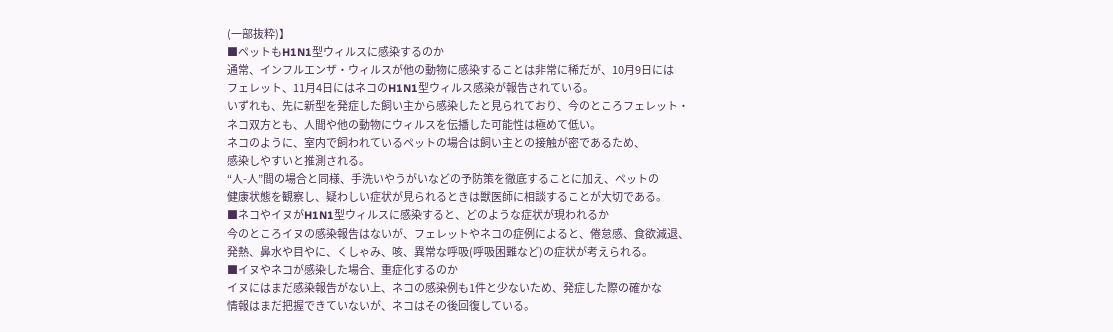(一部抜粋)】
■ペットもH1N1型ウィルスに感染するのか
通常、インフルエンザ・ウィルスが他の動物に感染することは非常に稀だが、10月9日には
フェレット、11月4日にはネコのH1N1型ウィルス感染が報告されている。
いずれも、先に新型を発症した飼い主から感染したと見られており、今のところフェレット・
ネコ双方とも、人間や他の動物にウィルスを伝播した可能性は極めて低い。
ネコのように、室内で飼われているペットの場合は飼い主との接触が密であるため、
感染しやすいと推測される。
“人-人”間の場合と同様、手洗いやうがいなどの予防策を徹底することに加え、ペットの
健康状態を観察し、疑わしい症状が見られるときは獣医師に相談することが大切である。
■ネコやイヌがH1N1型ウィルスに感染すると、どのような症状が現われるか
今のところイヌの感染報告はないが、フェレットやネコの症例によると、倦怠感、食欲減退、
発熱、鼻水や目やに、くしゃみ、咳、異常な呼吸(呼吸困難など)の症状が考えられる。
■イヌやネコが感染した場合、重症化するのか
イヌにはまだ感染報告がない上、ネコの感染例も1件と少ないため、発症した際の確かな
情報はまだ把握できていないが、ネコはその後回復している。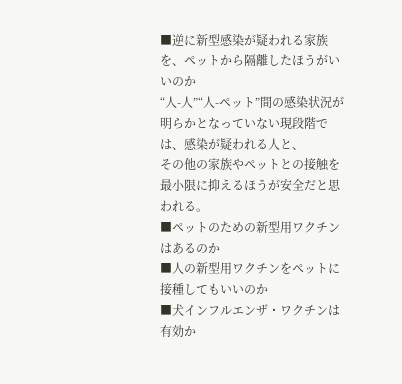■逆に新型感染が疑われる家族を、ペットから隔離したほうがいいのか
“人-人”“人-ペット”間の感染状況が明らかとなっていない現段階では、感染が疑われる人と、
その他の家族やペットとの接触を最小限に抑えるほうが安全だと思われる。
■ペットのための新型用ワクチンはあるのか
■人の新型用ワクチンをペットに接種してもいいのか
■犬インフルエンザ・ワクチンは有効か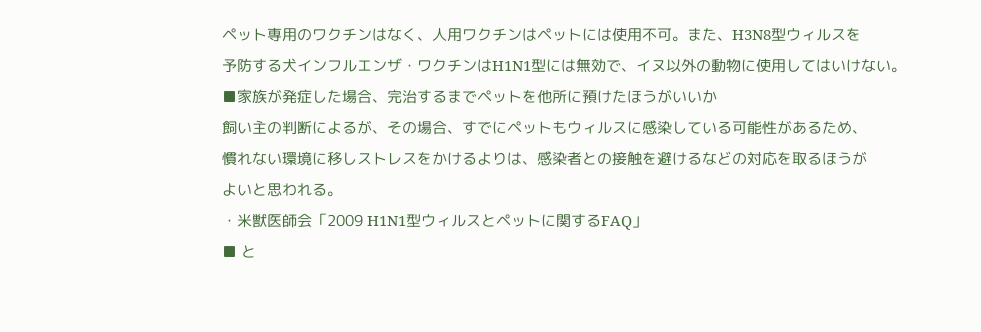ペット専用のワクチンはなく、人用ワクチンはペットには使用不可。また、H3N8型ウィルスを
予防する犬インフルエンザ・ワクチンはH1N1型には無効で、イヌ以外の動物に使用してはいけない。
■家族が発症した場合、完治するまでペットを他所に預けたほうがいいか
飼い主の判断によるが、その場合、すでにペットもウィルスに感染している可能性があるため、
慣れない環境に移しストレスをかけるよりは、感染者との接触を避けるなどの対応を取るほうが
よいと思われる。
・米獣医師会「2009 H1N1型ウィルスとペットに関するFAQ」
■ と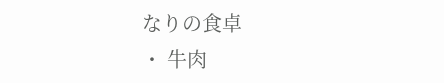なりの食卓
・ 牛肉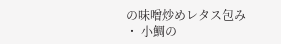の味噌炒めレタス包み
・ 小鯛の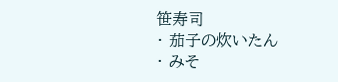笹寿司
・ 茄子の炊いたん
・ みそ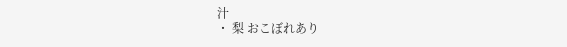汁
・ 梨 おこぼれあり